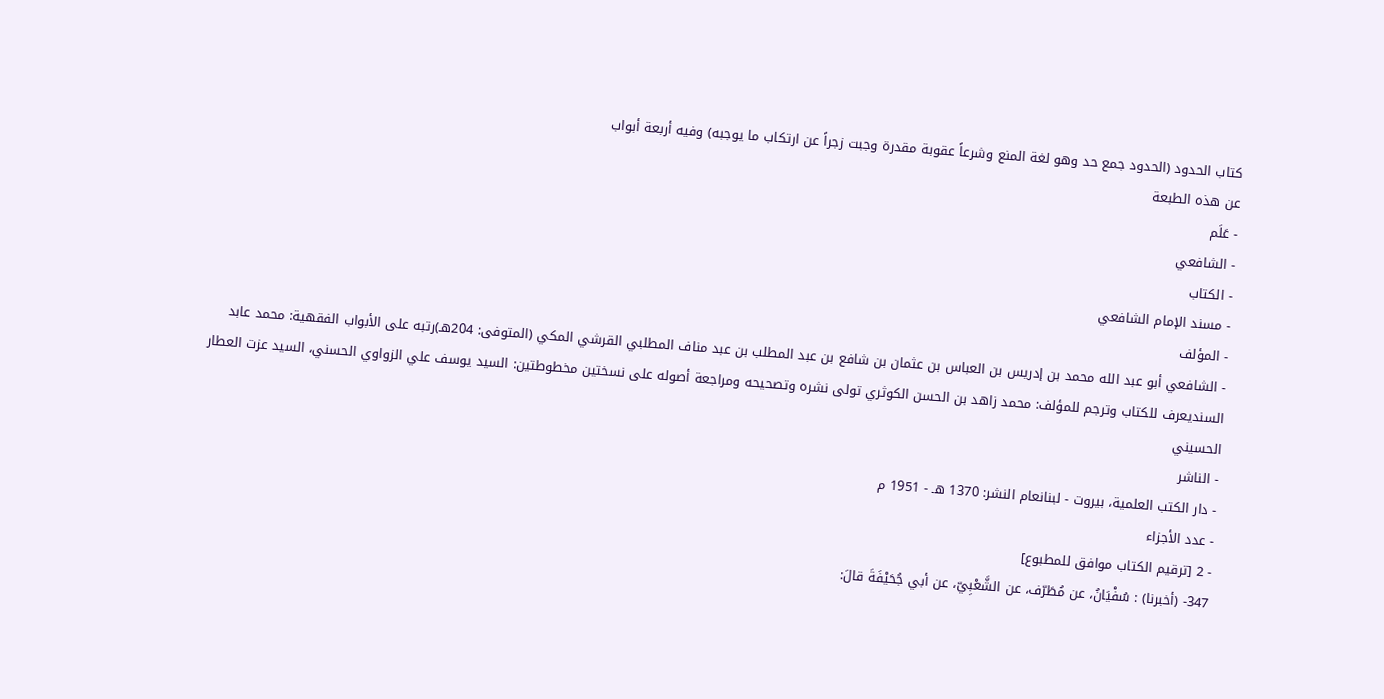كتاب الحدود (الحدود جمع حد وهو لغة المنع وشرعاً عقوبة مقدرة وجبت زجراً عن ارتكاب ما يوجبه) وفيه أربعة أبواب
عن هذه الطبعة
- عَلَم
- الشافعي
- الكتاب
- مسند الإمام الشافعي
- المؤلف
- الشافعي أبو عبد الله محمد بن إدريس بن العباس بن عثمان بن شافع بن عبد المطلب بن عبد مناف المطلبي القرشي المكي (المتوفى: 204هـ)رتبه على الأبواب الفقهية: محمد عابد السنديعرف للكتاب وترجم للمؤلف: محمد زاهد بن الحسن الكوثري تولى نشره وتصحيحه ومراجعة أصوله على نسختين مخطوطتين: السيد يوسف علي الزواوي الحسني، السيد عزت العطار الحسيني
- الناشر
- دار الكتب العلمية، بيروت - لبنانعام النشر: 1370 هـ - 1951 م
- عدد الأجزاء
- 2 [ترقيم الكتاب موافق للمطبوع]
347- (أخبرنا) : سُفْيَانُ، عن مُطَرّف، عن الشَّعْبِيّ، عن أبي جُحَيْفَةَ قالَ: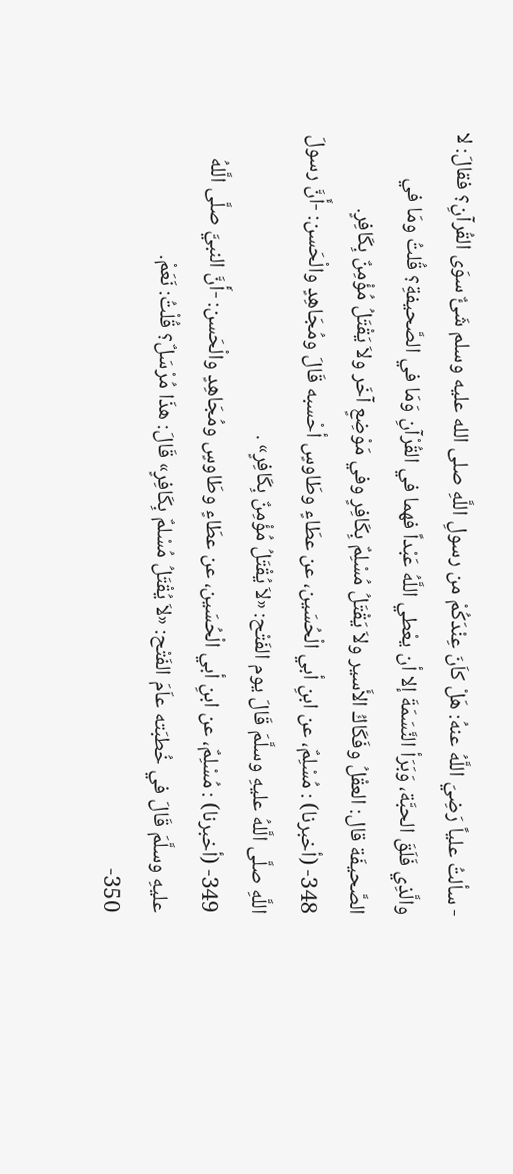- سألتُ علياً رَضِيَ اللَّهُ عنهُ: هَلْ كاَنَ عِنْدَكُمْ من رسولِ اللَّهِ صلى الله عليه وسلم شَئٌ سوَى القُرآنِ؟ فقالَ: لا والَّذِي فَلَقَ الحبَّة، وَبَرَأ النَّسَمَةَ إلا أن يعْطي اللَّهُ عَبْداً فهما في القُرْآنِ وَمَا في الصَّحيفةِ؟ قُلتُ ومَا في الصَّحيفَة قال: العقْلُ وفَكَاكُ الأَسير ولاَ يَقْتَلُ مُسْلِمٌ بِكَافِرٍ وفي مَوْضِعٍ آخَر ولاَ يَقْتَلُ مُؤْمِنٌ بِكَافِرٍ.
348- (أخبرنا) : مُسْلِمٌ، عن ابنِ أبي الْحُسَين، عن عطَاءٍ وطَاوسٍ أحْسبه قَالَ ومُجَاهِدٍ والْحَسن: -أَنَّ رسولَ اللَّهِ صلَّى الَّلهُ عليهِ وسلَّمَ قَالَ يوم الفَتْح: «لاَ يُقْتَلُ مُؤْمِنٌ بِكَافِرٍ» .
349- (أخبرنا) : مُسْلِمٌ، عن ابنِ أبي الْحُسَين، عن عطَاءٍ وطَاوسٍ ومُجَاهِدٍ والْحَسن: -أَنَّ النبيَّ صلَّى الَّلهُ عليهِ وسلَّمَ قَالَ في خُطبَته عاَمَ الفَتْح: «لاَ يُقْتَلُ مُسْلمٌ بِكَافِرٍ» قَالَ: هذَا مُرْسَلٌ؟ قُلْتُ: نَعَمْ.
350-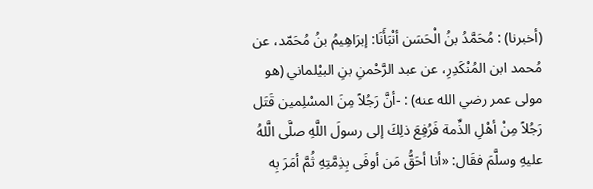(أخبرنا) : مُحَمَّدُ بنُ الْحَسَن أنْبَأَنَا: إبرَاهِيمُ بنُ مُحَمّد، عن مُحمد ابن المُنْكَدِرِ، عن عبد الرَّحْمنِ بنِ البيْلماني (هو مولى عمر رضي الله عنه) : -أنَّ رَجُلاً مِنَ المسْلِمين قَتَل رَجُلاً مِنْ أهْلِ الذِّمة فَرُفِعَ ذلِكَ إلى رسولَ اللَّهِ صلَّى الَّلهُ عليهِ وسلَّمَ فقَال: «أنا أحَقُّ مَن أوفَى بِذِمَّتِهِ ثُمَّ أمَرَ بِه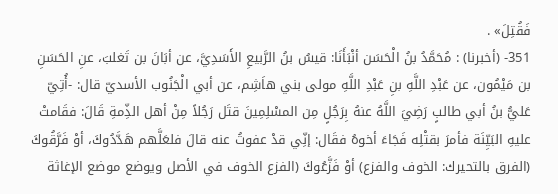فَقُتِلَ» .
351- (أخبرنا) : مُحَمَّدُ بنُ الْحَسَن أنْبَأَنَا: قيسُ بنُ الرَّبيعِ الأَسَدِيَّ، عن أبَانَ بن تَغلبَ، عنِ الحَسَنِ بن مَيْمُون، عن عَبْدِ اللَّهِ بنِ عَبْدِ اللَّهِ مولى بني هاَشِم، عن أبي الْجَنُوب الأسديّ قال: -أُتِيّ عَليُّ بنُ أبي طالبٍ رَضِيَ اللَّهُ عنهُ بِرَجُلٍ مِن المسْلِمِينَ قتَل رَجُلاً مِنْ أهل الذِّمةِ قَالَ: فقَامتْ عليهِ البَيِّنَة فأمرَ بقتْلِه فَجَاءَ أخوهُ فقَال: إنِّي قدْ عفوتُ عنه قالَ فلعَلَّهم هَدَّدُوكَ، أوْ فَرَّقُوكَ (الفرق بالتحيرك: الخوف والفزع) أوْ فَزَّعُوكَ (الفزع الخوف في الأصل ويوضع موضع الإغاثة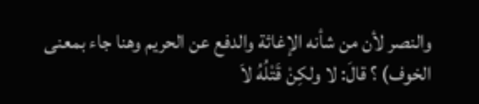والنصر لأن من شأنه الإغاثة والدفع عن الحريم وهنا جاء بمعنى الخوف) ؟ قالَ: لا ولكِنْ قَتْلُهُ لاَ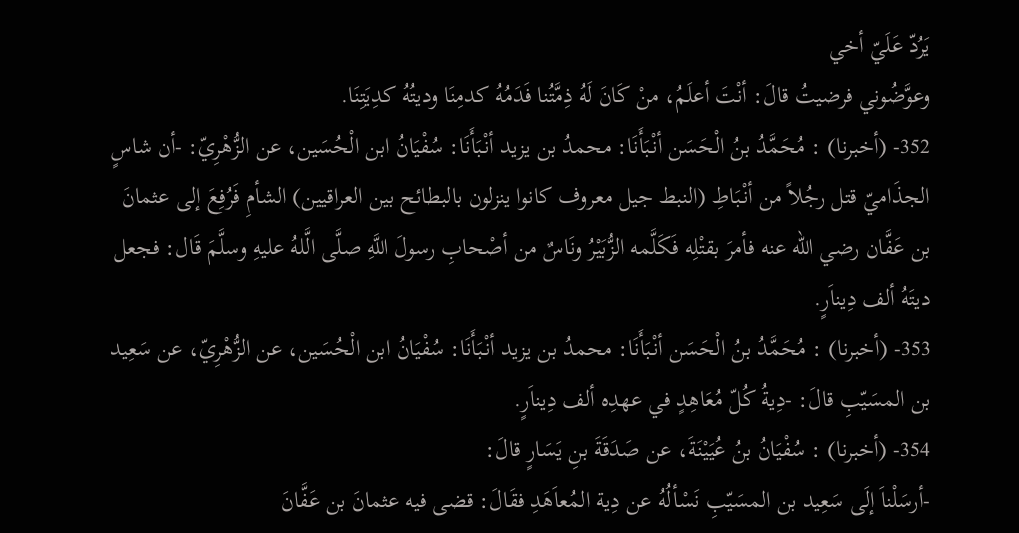يَرُدّ عَلَيّ أخي
وعوَّضُوني فرضيتُ قالَ: أنْتَ أعلَمُ، منْ كَانَ لَهُ ذِمَّتُنا فَدَمُهُ كدمِنَا وديتُهُ كدِيَتِنَا.
352- (أخبرنا) : مُحَمَّدُ بنُ الْحَسَن أنْبَأَنَا: محمدُ بن يزيد أنْبَأَنَا: سُفْيَانُ ابن الْحُسَين، عن الزُّهْرِيّ: -أن شاسٍ الجذَاميّ قتل رجُلاً من أنْبَاطِ (النبط جيل معروف كانوا ينزلون بالبطائح بين العراقيين) الشأمِ فَرُفِعَ إلى عثمانَ بن عَفَّان رضي الله عنه فأمرَ بقتْلِه فَكَلَّمه الزُّبَيْرُ ونَاسٌ من أصْحابِ رسولَ اللَّهِ صلَّى الَّلهُ عليهِ وسلَّمَ قَال: فجعل ديتَهُ ألف دِيناَرٍ.
353- (أخبرنا) : مُحَمَّدُ بنُ الْحَسَن أنْبَأَنَا: محمدُ بن يزيد أنْبَأَنَا: سُفْيَانُ ابن الْحُسَين، عن الزُّهْرِيّ، عن سَعِيد بن المسَيّبِ قالَ: -دِيةُ كُلّ مُعَاهِدٍ في عهدِه ألف دِيناَرٍ.
354- (أخبرنا) : سُفْيَانُ بنُ عُيَيْنَةَ، عن صَدَقَةَ بنِ يَسَارٍ قالَ:
-أرسَلْناَ إلَى سَعِيد بن المسَيّبِ نَسْألُهُ عن دِية المُعاَهَدِ فقَالَ: قضى فيه عثمانَ بن عَفَّانَ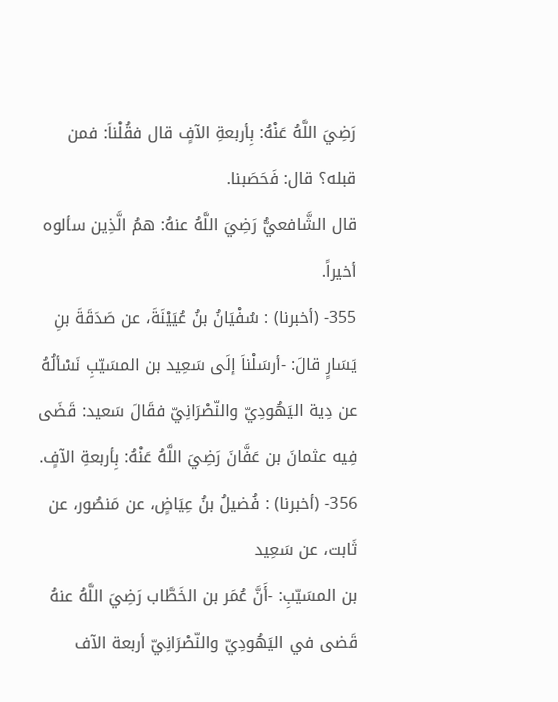رَضِيَ اللَّهُ عَنْهُ: بِأربعةِ الآفٍ قال فقُلْناَ: فمن قبله؟ قال: فَحَصَبنا.
قال الشَّافعيُّ رَضِيَ اللَّهُ عنهُ: همُ الَّذِين سألوه أخيراً.
355- (أخبرنا) : سُفْيَانُ بنُ عُيَيْنَةَ، عن صَدَقَةَ بنِ يَسَارٍ قالَ: -أرسَلْناَ إلَى سَعِيد بن المسَيّبِ نَسْألُهُ عن دِية اليَهُودِيّ والنّصْرَانِيّ فقَالَ سَعيد: قَضَى فِيه عثمانَ بن عَفَّانَ رَضِيَ اللَّهُ عَنْهُ: بِأربعةِ الآفٍ.
356- (أخبرنا) : فُضيلُ بنُ عِيَاضٍ، عن مَنصُور، عن ثَابت، عن سَعِيد
بن المسَيّبِ: -أَنَّ عُمَر بن الخَطَّاب رَضِيَ اللَّهُ عنهُ قَضى في اليَهُودِيّ والنّصْرَانِيّ أربعة الآف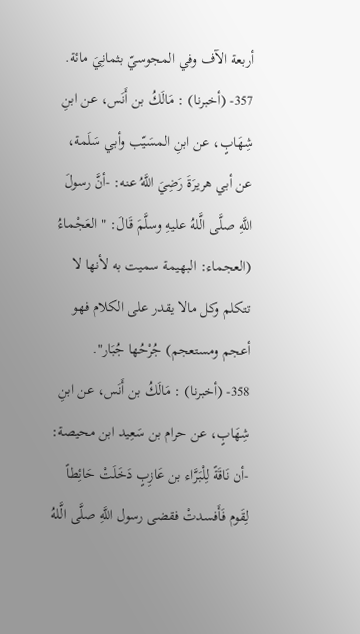أربعة الآف وفي المجوسيّ بثمانِيَ مائة.
357- (أخبرنا) : مَالَكُ بن أَنَس، عن ابنِ شِهَابٍ، عن ابنِ المسَيّب وأبي سَلَمة، عن أبي هريرَةَ رَضِيَ اللَّهُ عنه: -أنَّ رسولَ اللَّهِ صلَّى الَّلهُ عليهِ وسلَّمَ قَالَ: " العَجْماءُ (العجماء: البهيمة سميت به لأنها لا تتكلم وكل مالا يقدر على الكلام فهو أعجم ومستعجم) جُرْحُها جُبَار".
358- (أخبرنا) : مَالَكُ بن أَنَس، عن ابنِ شِهَابٍ، عن حرام بن سَعِيد ابن محيصة: -أن نَاقَةً لِلْبَرَّاء بن عَازِبٍ دَخَلَتْ حَائِطاً لِقَوم فَأَفسدتْ فقضى رسول اللَّهِ صلَّى الَّلهُ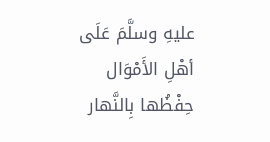عليهِ وسلَّمَ عَلَى أهْلِ الأَمْوَال حِفْظُها بِالنَّهار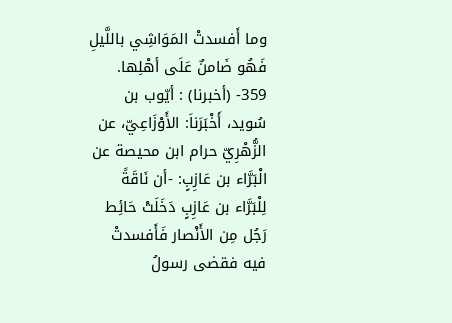وما أَفسدتْ المَوَاشِي باللَّيلِ فَهُو ضَامنٌ عَلَى أهْلِها.
359- (أخبرنا) : أيّوب بن سُويد، أَخْبَرَناَ: الأَوْزَاعِيّ، عن الزُّهْرِيّ حرام ابن محيصة عن الْبَرَّاء بن عَازِبٍ: -أن نَاقَةً لِلْبَرَّاء بن عَازِبٍ دَخَلَتْ حَائِط رَجُل مِن الأَنْصار فَأَفسدتْ فيه فقضى رسولُ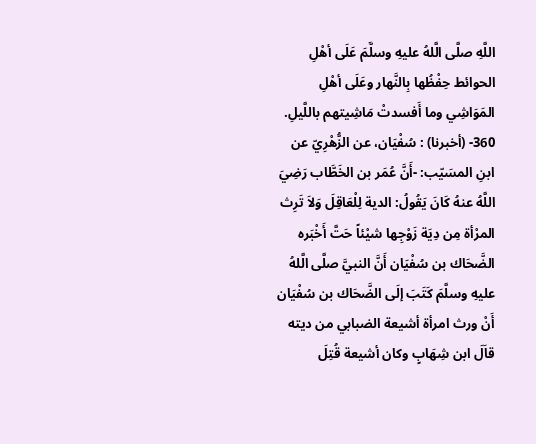اللَّهِ صلَّى الَّلهُ عليهِ وسلَّمَ عَلَى أهْلِ الحوائط حِفْظُها بِالنَّهار وعَلَى أهْلِ المَوَاشِي وما أَفسدتْ مَاشِيتهم باللَّيلِ.
360- (أخبرنا) : سُفْيَان، عن الزُّهْرِيّ عن ابنِ المسَيّب: -أَنَّ عُمَر بن الخَطَّاب رَضِيَ اللَّهُ عنهُ كَانَ يَقُولُ: الدية لِلْعَاقِلَ وَلاَ تَرِث المرْأة مِن دِيَة زَوْجِها شيْئاً حَتَّ أَخْبَره الضَّحَاك بن سُفْيَان أَنَّ النبيَّ صلَّى الَّلهُ عليهِ وسلَّمَ كَتَبَ إلَى الضَّحَاك بن سُفْيَان أَنْ ورث امرأة أشيعة الضبابي من ديته قاَلَ ابن شِهَابٍ وكان أشيعة قُتِلَ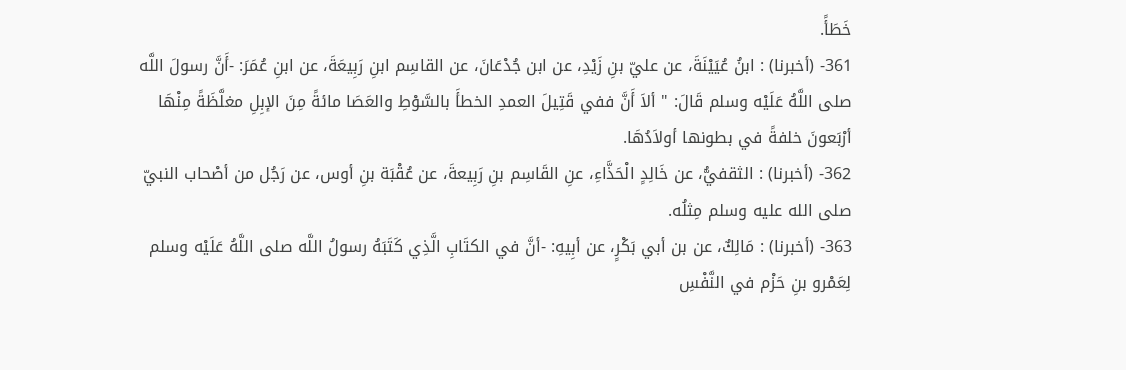خَطَأً.
361- (أخبرنا) : ابنُ عُيَيْنَةَ، عن عليّ بنِ زَيْدِ، عن ابن جُدْعَانَ، عن القاسِم ابنِ رَبِيعَةَ، عن ابنِ عُمَرَ: -أَنَّ رسولَ اللَّه صلى اللَّهُ عَلَيْه وسلم قَالَ: " ألاَ أَنَّ ففي قَتِيلَ العمدِ الخطأَ بالسَّوْطِ والعَصَا مائةً مِنَ الإبِلِ مغلَّظَةً مِنْهَا أرْبَعونَ خلفةً في بطونها أولاَدُهَا.
362- (أخبرنا) : الثقفيُّ، عن خَالِدٍ الْحَذَّاءِ، عنِ القَاسِم بنِ رَبِيعةَ، عن عُقْبَة بنِ أوس، عن رَجُل من أصْحاب النبيّ صلى الله عليه وسلم مِثلُه.
363- (أخبرنا) : مَالِكٌ، عن بن أبي بَكْرٍ، عن أبِيهِ: -أنَّ في الكتَابِ الَّذِي كَتَبَهُ رسولُ اللَّه صلى اللَّهُ عَلَيْه وسلم لِعَمْرو بنِ حَزْم في النَّفْسِ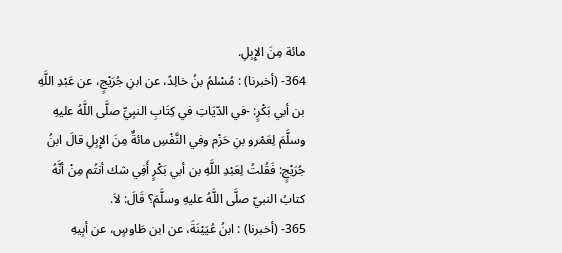مائة مِنَ الإِبِلِ.
364- (أخبرنا) : مُسْلمُ بنُ خالِدً، عن ابنِ جُرَيْجٍ، عن عَبْدِ اللَّهِ بن أبي بَكْرٍ: -في الدّيَاتِ في كِتَابِ النبِيِّ صلَّى اللَّهُ عليهِ وسلَّمَ لِعَمْرو بنِ حَزْم وفي النَّفْسِ مائةٌ مِنَ الإِبِلِ قالَ ابنُ جُرَيْجٍ: فَقُلتُ لِعَبْدِ اللَّهِ بن أبي بَكْرٍ أَفِي شك أنتُم مِنْ أنَّهُ كتابُ النبيّ صلَّى اللَّهُ عليهِ وسلَّمَ؟ قَالَ: لاَ.
365- (أخبرنا) : ابنُ عُيَيْنَةَ، عن ابن طَاوسٍ، عن أبِيهِ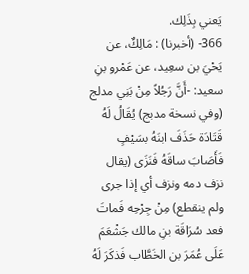يَعني بِذَلِك.
366- (أخبرنا) : مَالِكٌ، عن يَحْيَ بن سعِيد، عن عَمْرو بنِ سعيد: -أَنَّ رَجُلاً مِنْ بَنِي مدلج (وفي نسخة مدبج) يُقَالُ لَهُ قَتَادَة حَذَفَ ابنَهُ بسَيْفٍ فَأَصَابَ ساقَهُ فَنَزَى (يقال نزف دمه ونزف أي إذا جرى ولم ينقطع) مِنْ جِرْحِه فَماتَ فعد سُرَاقَة بنِ مالك جَشْعَمَ عَلَى عُمَرَ بن الخَطَّاب فَذكَرَ لَهُ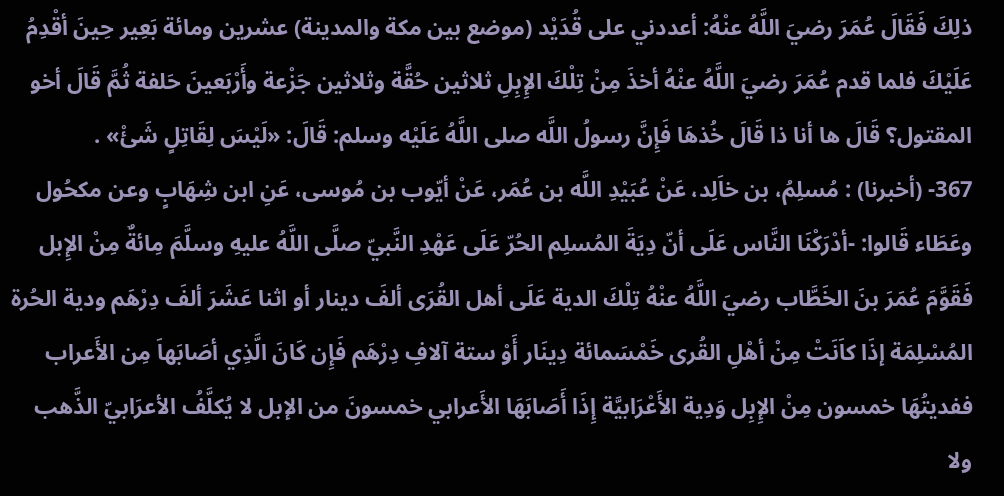ذلِكَ فَقَالَ عُمَرَ رضيَ اللَّهُ عنْهُ: أعددني على قُدَيْد (موضع بين مكة والمدينة) عشرين ومائة بَعِير حِينَ أقْدِمُ عَلَيْكَ فلما قدم عُمَرَ رضيَ اللَّهُ عنْهُ أخذَ مِنْ تِلْكَ الإِبِلِ ثلاثين حُقَّة وثلاثين جَزْعة وأَرْبَعينَ حَلفة ثُمَّ قَالَ أخو المقتول؟ قَالَ ها أنا ذا قَالَ خُذهَا فَإِنَّ رسولُ اللَّه صلى اللَّهُ عَلَيْه وسلم: قَالَ: «لَيْسَ لِقَاتِلٍ شَئْ» .
367- (أخبرنا) : مُسلِمُ، بن خاَلِد، عَنْ عُبَيْدِ اللَّه بن عُمَر، عَنْ أيّوب بن مُوسى، عَنِ ابن شِهَابٍ وعن مكحُول وعَطَاء قَالوا: -أدْرَكْنَا النَّاس عَلَى أنّ دِيَةَ المُسلِم الحُرّ عَلَى عَهْدِ النَّبيّ صلَّى اللَّهُ عليهِ وسلَّمَ مِائةٌ مِنْ الإِبل فَقَوَّمَ عُمَرَ بنَ الخَطَّاب رضيَ اللَّهُ عنْهُ تِلْكَ الدية عَلَى أهل القُرَى ألفَ دينار أو اثنا عَشَرَ ألفَ دِرْهَم ودية الحُرة المُسْلِمَة إذَا كاَنَتْ مِنْ أهْلِ القُرى خَمْسَمائة دِينَار أَوْ ستة آلافِ دِرْهَم فَإِن كَانَ الَّذِي أصَابَهاَ مِن الأَعراب ففديتُهَا خمسون مِنْ الإِبِل وَدِية الأَعْرَابيَّة إِذَا أَصَابَهَا الأَعرابي خمسونَ من الإبل لا يُكلَّفُ الأعرَابيّ الذَّهب ولا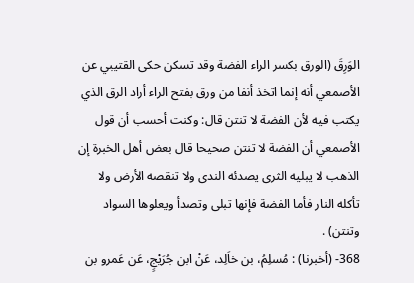الوَرِقَ (الورق بكسر الراء الفضة وقد تسكن حكى القتيبي عن الأصمعي أنه إنما اتخذ أنفا من ورق بفتح الراء أراد الرق الذي يكتب فيه لأن الفضة لا تنتن قال: وكنت أحسب أن قول الأصمعي أن الفضة لا تنتن صحيحا قال بعض أهل الخبرة إن الذهب لا يبليه الثرى يصدئه الندى ولا تنقصه الأرض ولا تأكله النار فأما الفضة فإنها تبلى وتصدأ ويعلوها السواد وتنتن) .
368- (أخبرنا) : مُسلِمُ، بن خاَلِد، عَنْ ابن جُرَيْجٍ، عَن عَمرو بن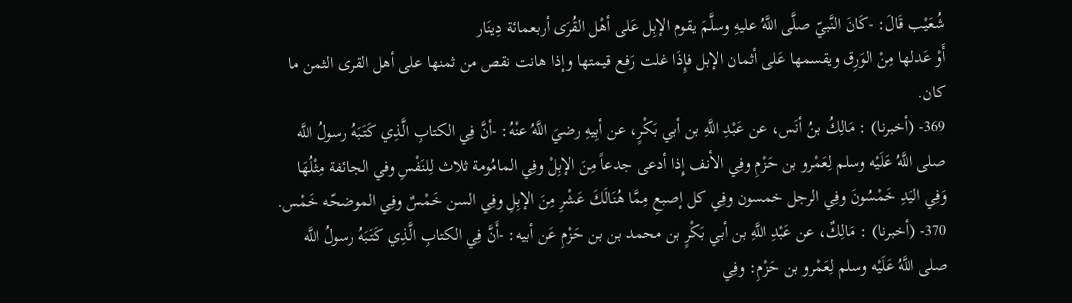شُعَيْب قَالَ: -كَانَ النَّبيّ صلَّى اللَّهُ عليهِ وسلَّمَ يقوم الإبِل عَلى أهْل القُرَى أربعمائة دِينَار
أَوْ عَدلها مِنْ الوَرِق ويقسمها عَلى أثمان الإبل فإِذَا غلت رَفع قيمتها وإذا هانت نقص من ثمنها على أهل القرى الثمن ما كان.
369- (أخبرنا) : مَالِكُ بنُ أنَس، عن عَبْدِ اللَّهِ بن أبي بَكْرٍ، عن أبِيهِ رضيَ اللَّهُ عنْهُ: -أنَّ فِي الكتابِ الَّذِي كَتَبَهُ رسولُ اللَّه صلى اللَّهُ عَلَيْه وسلم لِعَمْرو بن حَزْمِ وفِي الأنف إِذا أدعى جدعاً مِنَ الإبِلْ وفِي المامُومة ثلاث لِلنَفْسِ وفي الجائفة مِثْلُهَا وَفِي اليَدِ خَمْسُونَ وفِي الرجل خمسون وفِي كل إصبعِ مِمَّا هُنَالَكَ عَشْرِ مِنَ الإبِلِ وفِي السن خَمْسٌ وفِي الموضحّه خَمْس.
370- (أخبرنا) : مَالِكٌ، عن عَبْدِ اللَّهِ بن أبي بَكْرٍ بن محمد بن بن حَزْمِ عَن أبيه: -أَنَّ فِي الكتابِ الَّذِي كَتَبَهُ رسولُ اللَّه صلى اللَّهُ عَلَيْه وسلم لِعَمْرو بن حَزْمِ: وفِي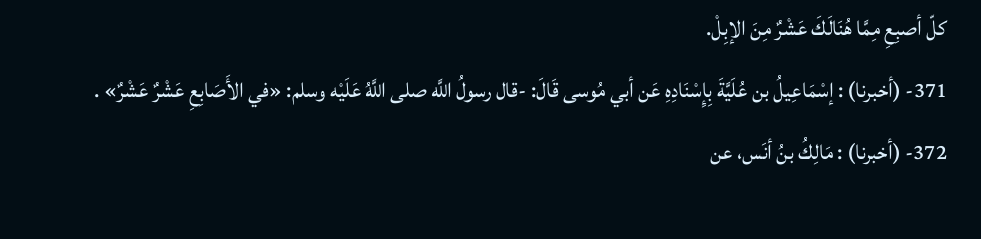كلّ أصبِعِ مِمَّا هُنَالَكَ عَشْرٌ مِنَ الإبِلْ.
371- (أخبرنا) : إسْمَاعِيلُ بن عُلَيَّةَ بِإِسْنَادِهِ عَن أبي مُوسى قَالَ: -قال رسولُ اللَّه صلى اللَّهُ عَلَيْه وسلم: «في الأَصَابِعِ عَشْرٌ عَشْرٌ» .
372- (أخبرنا) : مَالِكُ بنُ أنَس، عن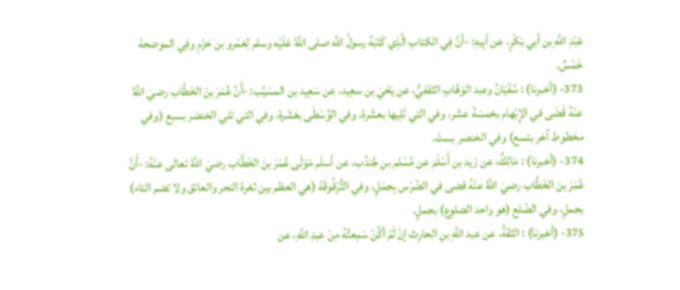عَبْدِ اللَّهِ بن أبي بَكْرٍ، عن أبِيهِ: -أنَّ فِي الكتابِ الَّذِي كَتَبَهُ رسولُ اللَّه صلى اللَّهُ عَلَيْه وسلم لِعَمْرو بن حَزْمِ وفِي الموضحة خَمْسٌ.
373- (أخبرنا) : سُفْيَانُ وعبد الوَهَّابِ الثقفيُّ، عن يَحْيَ بن سعِيد، عن سَعِيد بن المسَيَّب: -أَنَّ عُمَرَ بنَ الخَطَّاب رضيَ اللَّهُ عنْهُ قَضَى في الإِبْهام بخمسَةَ عشَر، وفي التي تَلِيها بعشَرة، وفي الوُسْطَى بعَشَرة، وفي التي تلي الخنصَر بسبع (وفي مخطوط آخر بتسع) وفي الخنصر بستّ.
374- (أخبرنا) : مَالِكٌ، عن زَيد بن أَسْلَمَ عن مُسْلم بنِ جُندُب، عن أسلَم مَوْلَى عُمَرَ بنَ الخَطَّاب رضيَ اللَّهُ تعالى عنْهُ: -أَنَّ عُمَرَ بنَ الخَطَّاب رضيَ اللَّهُ عنْهُ قضى في الضّرْس بِجمَلٍ، وفي التُّرْقُوقَة (هي العظم بين ثغرة النحر والعاتق ولا تضم التاء) بجملٍ، وفي الضّلع (هو واحد الضلوع) بجملٍ.
375- (أخبرنا) : الثقَةُ، عن عبد اللَّهِ بنِ الحارِث إنْ لَمْ أكُنْ سَمِعتُهُ مِنْ عبدِ اللَّهِ، عن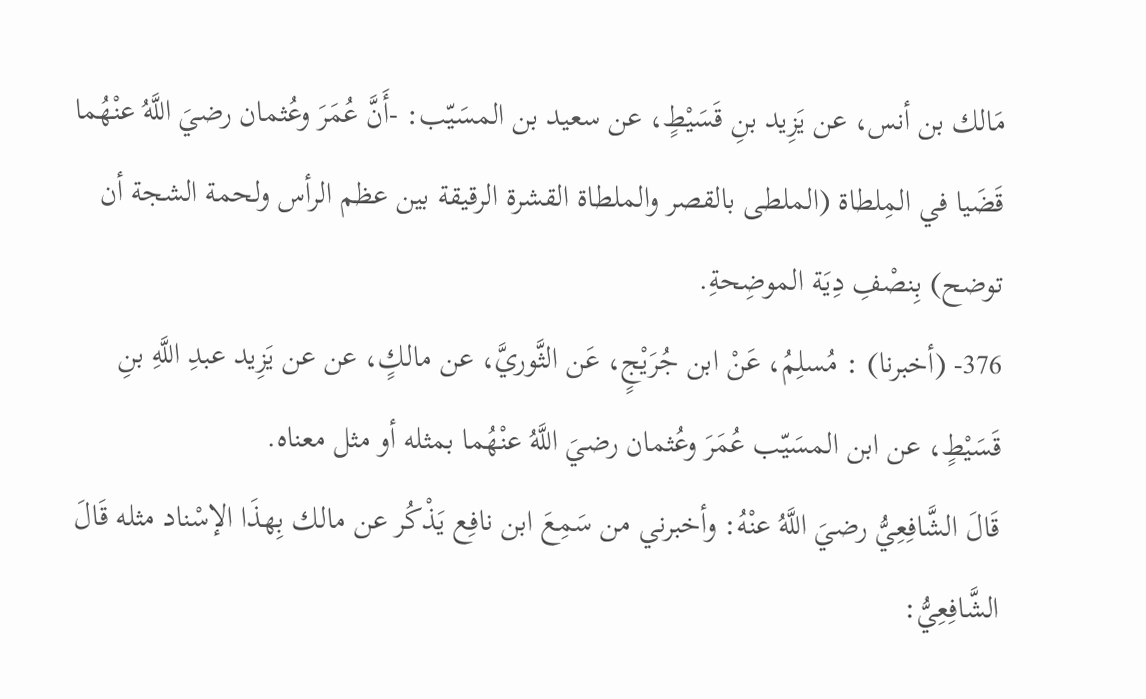مَالك بن أنس، عن يَزِيد بنِ قَسَيْطٍ، عن سعيد بن المسَيّب: -أَنَّ عُمَرَ وعُثمان رضيَ اللَّهُ عنْهُما قَضَيا في المِلطاة (الملطى بالقصر والملطاة القشرة الرقيقة بين عظم الرأس ولحمة الشجة أن توضح) بِنصْفِ دِيَة الموضِحةِ.
376- (أخبرنا) : مُسلِمُ، عَنْ ابن جُرَيْجٍ، عَن الثَّوريَّ، عن مالكٍ، عن عن يَزِيد عبدِ اللَّهِ بنِ قَسَيْطٍ، عن ابن المسَيّب عُمَرَ وعُثمان رضيَ اللَّهُ عنْهُما بمثله أو مثل معناه.
قَالَ الشَّافِعِيُّ رضيَ اللَّهُ عنْهُ: وأخبرني من سَمِعَ ابن نافِع يَذْكُر عن مالك بِهذَا الإسْناد مثله قَالَ الشَّافِعِيُّ: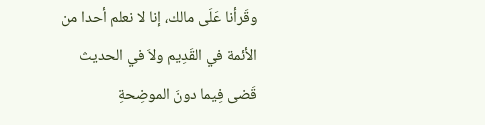وقَرأنا عَلَى مالك، إنا لا نعلم أحدا من الأئمة في القَدِيم ولاَ في الحديث قَضى فِيما دونَ الموضِحةِ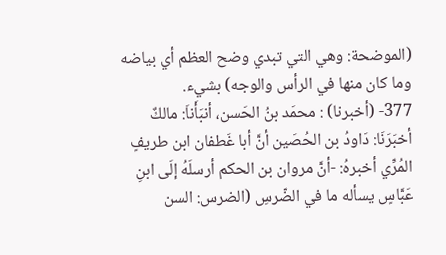(الموضحة: وهي التي تبدي وضح العظم أي بياضه وما كان منها في الرأس والوجه) بشيء.
377- (أخبرنا) : محمَد بنُ الحَسن، أنبَأَناَ: مالكٌ أخبَرَنَا: دَاودُ بن الحُصَين أنَّ أبا غَطفان ابن طريفٍ المُرِّي أخبرهُ: -أنَّ مروان بن الحكم أرسلَهُ إلَى ابنِ عَبَّاسٍ يسأله ما في الضّرسِ (الضرس: السن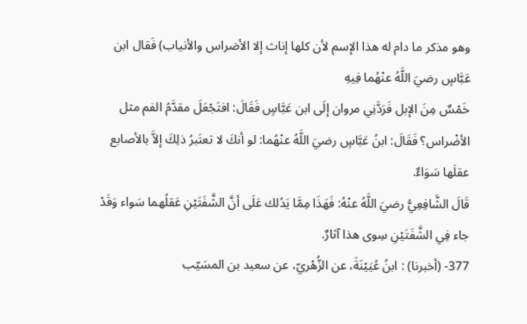وهو مذكر ما دام له هذا الإسم لأن كلها إناث إلا الأضراس والأنياب) فَقال ابن عَبَّاسٍ رضيَ اللَّهُ عنْهُما فِيهِ
خَمْسٌ مِنَ الإبل فَرَدَّنِي مروان إلَى ابن عَبَّاسٍ فَقَالَ: افتَجْعَلَ مقدَّمُ الفم مثل الأضْراس؟ فَقَالَ: ابنُ عَبَّاسٍ رضيَ اللَّهُ عنْهُما: لو أنكَ لا تعتَبرُ ذلِكَ إلاَّ بالأصابع عقلَها سَوَاءٌ.
قَالَ الشَّافِعِيُّ رضيَ اللَّهُ عنْهُ: فَهَذَا مِمَّا يَدُلك عَلَى أنَّ الشَّفَتَيْنِ عَقلُهما سَواء وَقَدْ جاء فِي الشَّفَتَيْنِ سِوى هذا آثارٌ.
377- (أخبرنا) : ابنُ عُيَيْنَةَ، عن الزُّهْريّ، عن سعيد بن المسَيّب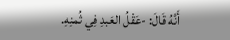أَنَّهُ قَالَ: -عَقْلُ العَبدِ فِي ثُمنِهِ.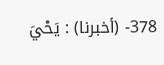378- (أخبرنا) : يَحْيَ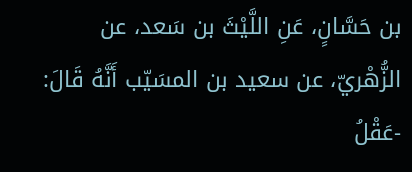بن حَسَّانٍ، عَنِ اللَّيْثَ بن سَعد، عن الزُّهْريّ، عن سعيد بن المسَيّب أَنَّهُ قَالَ: -عَقْلُ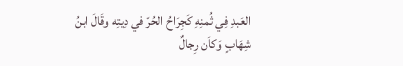العَبدِ فِي ثُمنِهِ كَجِرَاحُ الحُرّ في دِيتِه وقَالَ ابنُ شِهَابٍ وَكاَن رِجالٌ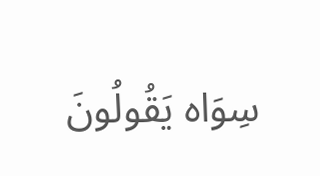سِوَاه يَقُولُونَ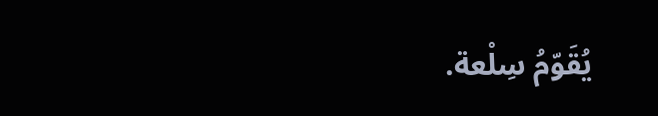يُقَوّمُ سِلْعة.